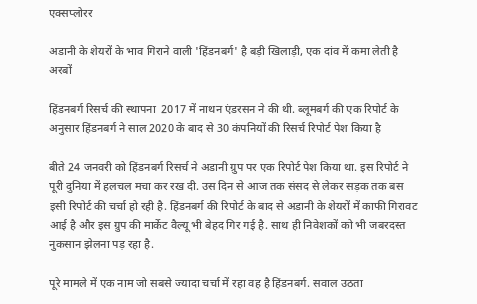एक्सप्लोरर

अडानी के शेयरों के भाव गिराने वाली 'हिंडनबर्ग' है बड़ी खिलाड़ी, एक दांव में कमा लेती है अरबों

हिंडनबर्ग रिसर्च की स्थापना  2017 में नाथन एंडरसन ने की थी. ब्लूमबर्ग की एक रिपोर्ट के अनुसार हिंडनबर्ग ने साल 2020 के बाद से 30 कंपनियों की रिसर्च रिपोर्ट पेश किया है

बीते 24 जनवरी को हिंडनबर्ग रिसर्च ने अडानी ग्रुप पर एक रिपोर्ट पेश किया था. इस रिपोर्ट ने पूरी दुनिया में हलचल मचा कर रख दी. उस दिन से आज तक संसद से लेकर सड़क तक बस इसी रिपोर्ट की चर्चा हो रही है. हिंडनबर्ग की रिपोर्ट के बाद से अडानी के शेयरों में काफी गिरावट आई है और इस ग्रुप की मार्केट वैल्यू भी बेहद गिर गई है. साथ ही निवेशकों को भी जबरदस्त नुकसान झेलना पड़ रहा है.

पूरे मामले में एक नाम जो सबसे ज्यादा चर्चा में रहा वह है हिंडनबर्ग. सवाल उठता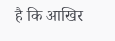है कि आखिर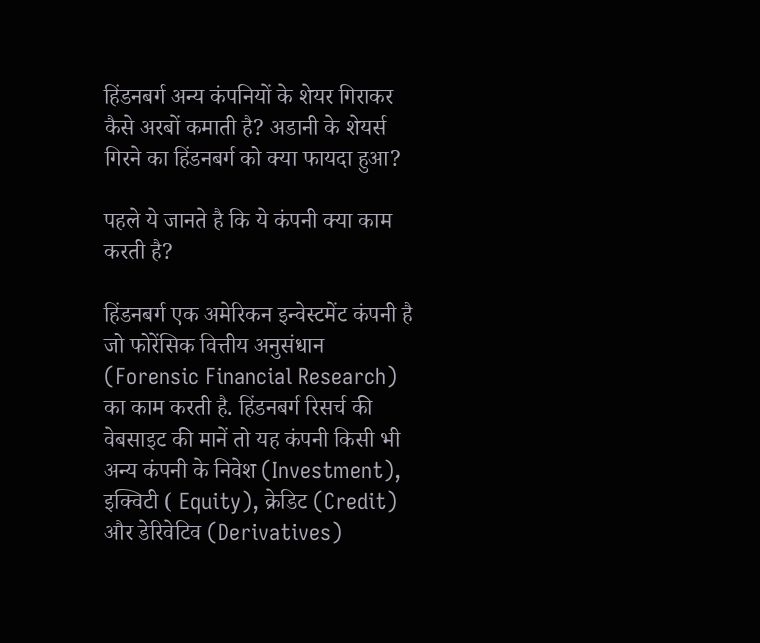हिंडनबर्ग अन्य कंपनियों के शेयर गिराकर कैसे अरबों कमाती है? अडानी के शेयर्स गिरने का हिंडनबर्ग को क्या फायदा हुआ?

पहले ये जानते है कि ये कंपनी क्या काम करती है?

हिंडनबर्ग एक अमेरिकन इन्वेस्टमेंट कंपनी है जो फोरेंसिक वित्तीय अनुसंधान (Forensic Financial Research) का काम करती है. हिंडनबर्ग रिसर्च की वेबसाइट की मानें तो यह कंपनी किसी भी अन्य कंपनी के निवेश (Investment), इक्विटी ( Equity), क्रेडिट (Credit) और डेरिवेटिव (Derivatives)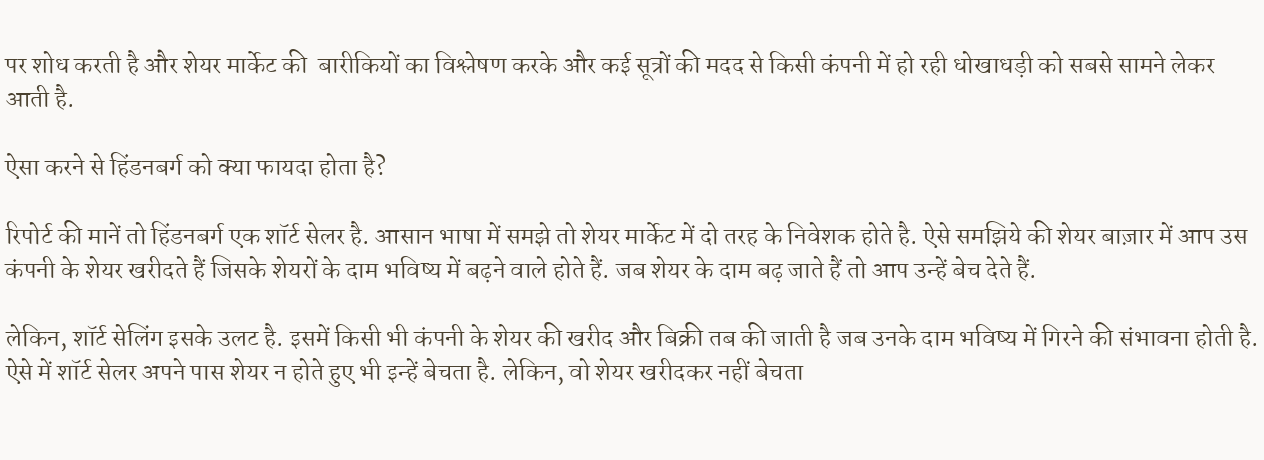पर शोध करती है और शेयर मार्केट की  बारीकियों का विश्लेषण करके और कई सूत्रों की मदद से किसी कंपनी में हो रही धोखाधड़ी को सबसे सामने लेकर आती है.

ऐसा करने से हिंडनबर्ग को क्या फायदा होता है?

रिपोर्ट की मानें तो हिंडनबर्ग एक शॉर्ट सेलर है. आसान भाषा में समझे तो शेयर मार्केट में दो तरह के निवेशक होते है. ऐसे समझिये की शेयर बाज़ार में आप उस कंपनी के शेयर खरीदते हैं जिसके शेयरों के दाम भविष्य में बढ़ने वाले होते हैं. जब शेयर के दाम बढ़ जाते हैं तो आप उन्हें बेच देते हैं.

लेकिन, शॉर्ट सेलिंग इसके उलट है. इसमें किसी भी कंपनी के शेयर की खरीद और बिक्री तब की जाती है जब उनके दाम भविष्य में गिरने की संभावना होती है. ऐसे में शॉर्ट सेलर अपने पास शेयर न होते हुए भी इन्हें बेचता है. लेकिन, वो शेयर खरीदकर नहीं बेचता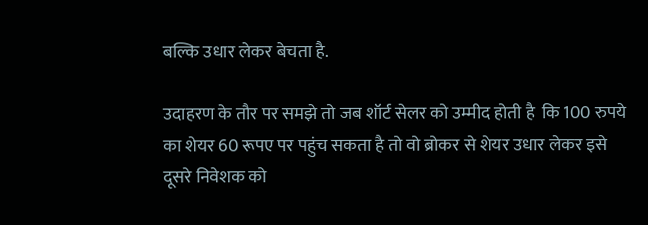बल्कि उधार लेकर बेचता है.

उदाहरण के तौर पर समझे तो जब शॉर्ट सेलर को उम्मीद होती है  कि 100 रुपये का शेयर 60 रूपए पर पहुंच सकता है तो वो ब्रोकर से शेयर उधार लेकर इसे दूसरे निवेशक को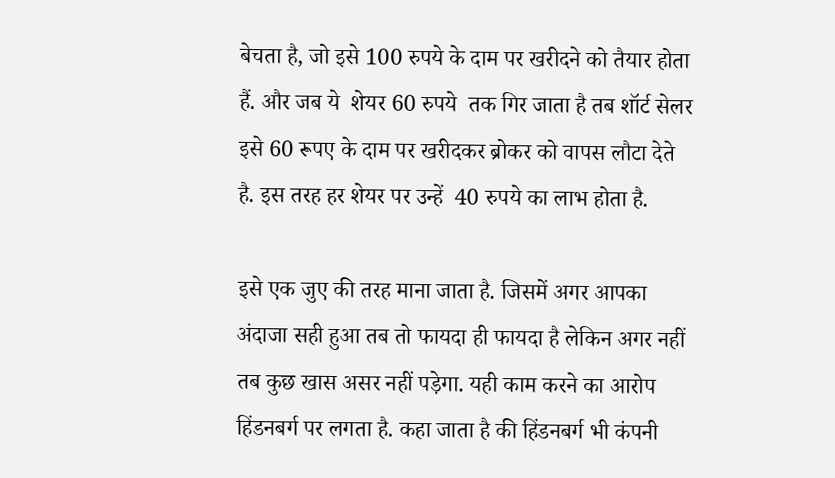बेचता है, जो इसे 100 रुपये के दाम पर खरीदने को तैयार होता हैं. और जब ये  शेयर 60 रुपये  तक गिर जाता है तब शॉर्ट सेलर इसे 60 रूपए के दाम पर खरीदकर ब्रोकर को वापस लौटा देते है. इस तरह हर शेयर पर उन्हें  40 रुपये का लाभ होता है.

इसे एक जुए की तरह माना जाता है. जिसमें अगर आपका अंदाजा सही हुआ तब तो फायदा ही फायदा है लेकिन अगर नहीं तब कुछ खास असर नहीं पड़ेगा. यही काम करने का आरोप हिंडनबर्ग पर लगता है. कहा जाता है की हिंडनबर्ग भी कंपनी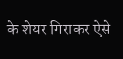के शेयर गिराकर ऐसे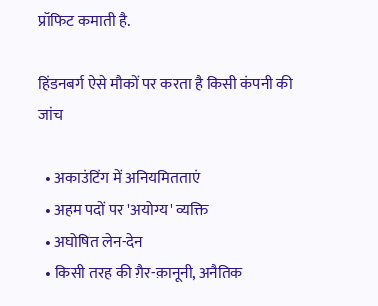प्रॉफिट कमाती है.

हिंडनबर्ग ऐसे मौकों पर करता है किसी कंपनी की जांच

  • अकाउंटिंग में अनियमितताएं
  • अहम पदों पर 'अयोग्य' व्यक्ति
  • अघोषित लेन-देन
  • किसी तरह की ग़ैर-क़ानूनी, अनैतिक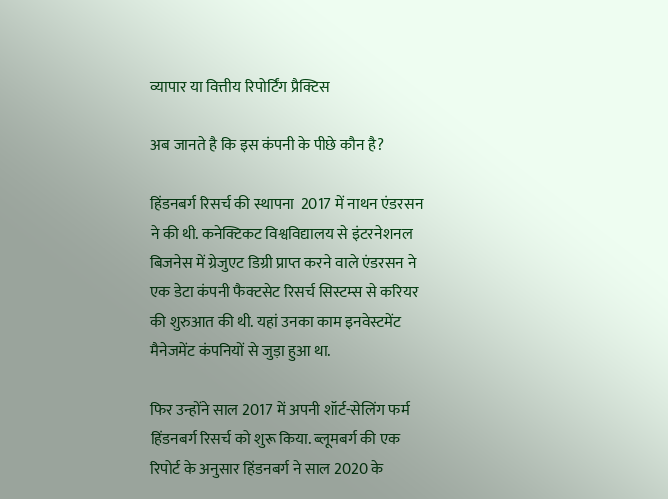व्यापार या वित्तीय रिपोर्टिंग प्रैक्टिस

अब जानते है कि इस कंपनी के पीछे कौन है?

हिंडनबर्ग रिसर्च की स्थापना  2017 में नाथन एंडरसन ने की थी. कनेक्टिकट विश्वविद्यालय से इंटरनेशनल बिजनेस में ग्रेजुएट डिग्री प्राप्त करने वाले एंडरसन ने एक डेटा कंपनी फैक्टसेट रिसर्च सिस्टम्स से करियर की शुरुआत की थी. यहां उनका काम इनवेस्टमेंट मैनेजमेंट कंपनियों से जुड़ा हुआ था.

फिर उन्होंने साल 2017 में अपनी शॉर्ट-सेलिंग फर्म हिंडनबर्ग रिसर्च को शुरू किया. ब्लूमबर्ग की एक रिपोर्ट के अनुसार हिंडनबर्ग ने साल 2020 के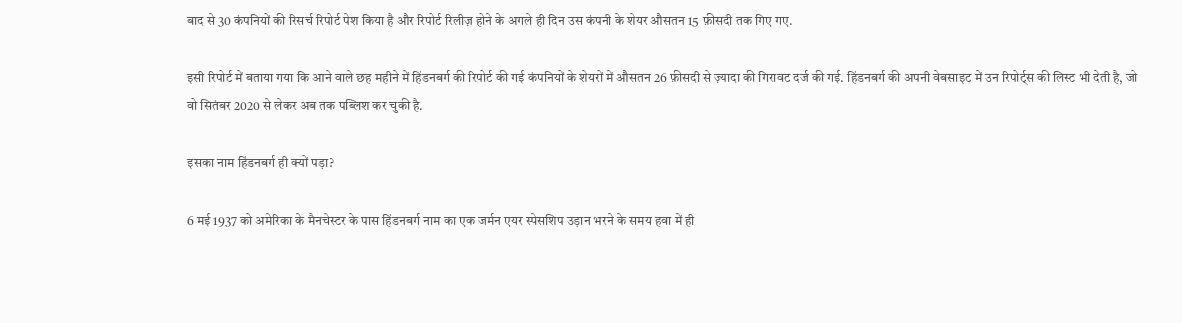बाद से 30 कंपनियों की रिसर्च रिपोर्ट पेश किया है और रिपोर्ट रिलीज़ होने के अगले ही दिन उस कंपनी के शेयर औसतन 15 फ़ीसदी तक गिए गए.

इसी रिपोर्ट में बताया गया कि आने वाले छह महीने में हिंडनबर्ग की रिपोर्ट की गई कंपनियों के शेयरों में औसतन 26 फ़ीसदी से ज़्यादा की गिरावट दर्ज की गई. हिंडनबर्ग की अपनी वेबसाइट में उन रिपोर्ट्स की लिस्ट भी देती है, जो वो सितंबर 2020 से लेकर अब तक पब्लिश कर चुकी है.

इसका नाम हिंडनबर्ग ही क्यों पड़ा?

6 मई 1937 को अमेरिका के मैनचेस्टर के पास हिंडनबर्ग नाम का एक जर्मन एयर स्पेसशिप उड़ान भरने के समय हवा में ही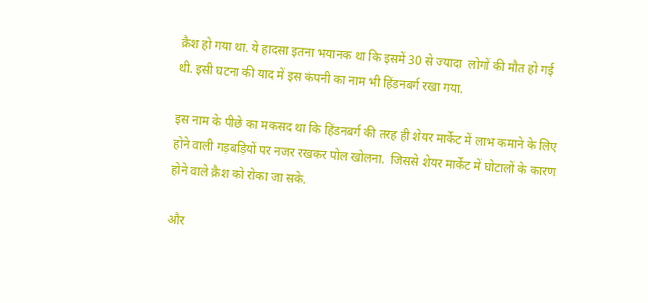क्रैश हो गया था. ये हादसा इतना भयानक था कि इसमें 30 से ज्यादा  लोगों की मौत हो गई थी. इसी घटना की याद में इस कंपनी का नाम भी हिंडनबर्ग रखा गया.

इस नाम के पीछे का मकसद था कि हिंडनबर्ग की तरह ही शेयर मार्केट में लाभ कमाने के लिए होने वाली गड़बड़ियों पर नजर रखकर पोल खोलना.  जिससे शेयर मार्केट में घोटालों के कारण होने वाले क्रैश को रोका जा सके.

और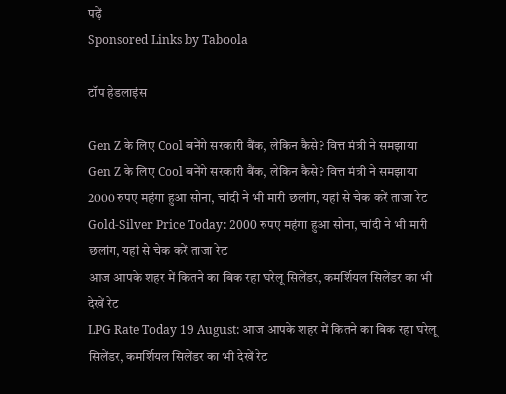पढ़ें
Sponsored Links by Taboola

टॉप हेडलाइंस

Gen Z के लिए Cool बनेंगे सरकारी बैंक, लेकिन कैसे? वित्त मंत्री ने समझाया
Gen Z के लिए Cool बनेंगे सरकारी बैंक, लेकिन कैसे? वित्त मंत्री ने समझाया
2000 रुपए महंगा हुआ सोना, चांदी ने भी मारी छलांग, यहां से चेक करें ताजा रेट
Gold-Silver Price Today: 2000 रुपए महंगा हुआ सोना, चांदी ने भी मारी छलांग, यहां से चेक करें ताजा रेट
आज आपके शहर में कितने का बिक रहा घरेलू सिलेंडर, कमर्शियल सिलेंडर का भी देखें रेट
LPG Rate Today 19 August: आज आपके शहर में कितने का बिक रहा घरेलू सिलेंडर, कमर्शियल सिलेंडर का भी देखें रेट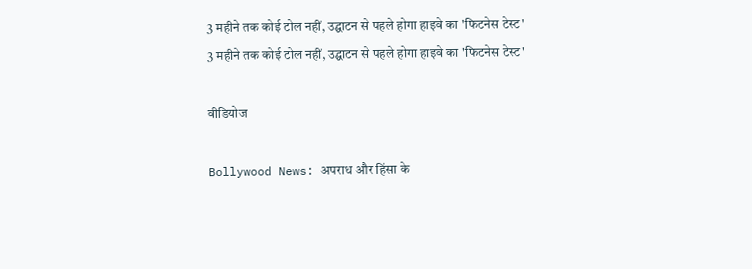3 महीने तक कोई टोल नहीं, उद्घाटन से पहले होगा हाइवे का 'फिटनेस टेस्ट'
3 महीने तक कोई टोल नहीं, उद्घाटन से पहले होगा हाइवे का 'फिटनेस टेस्ट'

वीडियोज

Bollywood News: अपराध और हिंसा के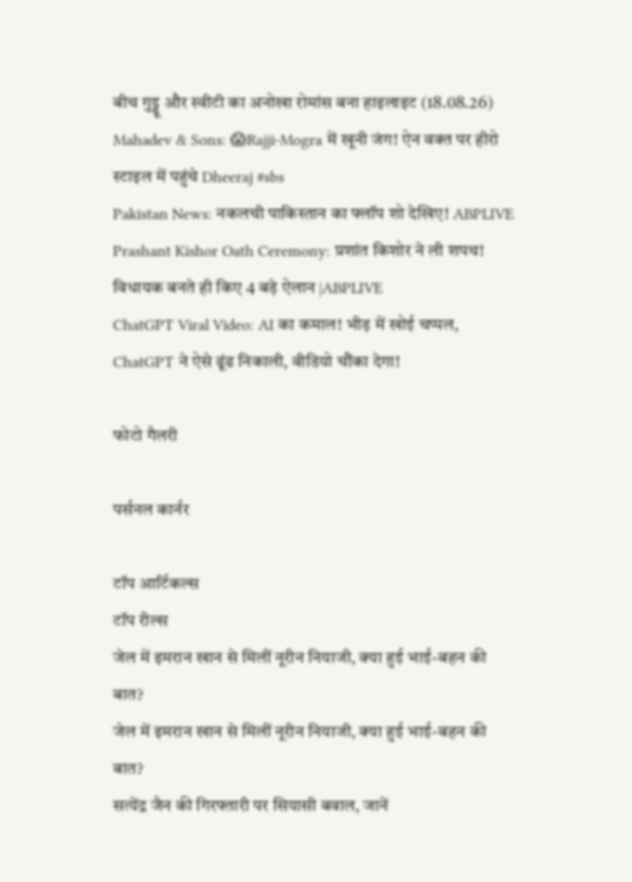बीच गुड्डू और स्वीटी का अनोखा रोमांस बना हाइलाइट (18.08.26)
Mahadev & Sons: 😱Rajji-Mogra में खूनी जंग! ऐन वक्त पर हीरो स्टाइल में पहुंचे Dheeraj #sbs
Pakistan News: नकलची पाकिस्तान का फ्लॉप शो देखिए! ABPLIVE
Prashant Kishor Oath Ceremony: प्रशांत किशोर ने ली शपथ! विधायक बनते ही किए 4 बड़े ऐलान |ABPLIVE
ChatGPT Viral Video: AI का कमाल! भीड़ में खोई चप्पल, ChatGPT ने ऐसे ढूंढ निकाली, वीडियो चौंका देगा!

फोटो गैलरी

पर्सनल कार्नर

टॉप आर्टिकल्स
टॉप रील्स
जेल में इमरान खान से मिलीं नूरीन नियाजी, क्या हुई भाई-बहन की बात?
जेल में इमरान खान से मिलीं नूरीन नियाजी, क्या हुई भाई-बहन की बात?
सत्येंद्र जैन की गिरफ्तारी पर सियासी बवाल, जानें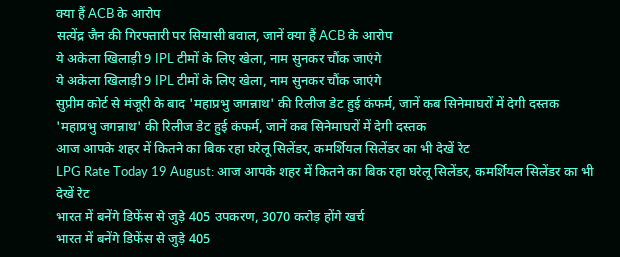क्या हैं ACB के आरोप
सत्येंद्र जैन की गिरफ्तारी पर सियासी बवाल, जानें क्या हैं ACB के आरोप
ये अकेला खिलाड़ी 9 IPL टीमों के लिए खेला, नाम सुनकर चौंक जाएंगे
ये अकेला खिलाड़ी 9 IPL टीमों के लिए खेला, नाम सुनकर चौंक जाएंगे
सुप्रीम कोर्ट से मंजूरी के बाद 'महाप्रभु जगन्नाथ' की रिलीज डेट हुई कंफर्म, जानें कब सिनेमाघरों में देगी दस्तक
'महाप्रभु जगन्नाथ' की रिलीज डेट हुई कंफर्म, जानें कब सिनेमाघरों में देगी दस्तक
आज आपके शहर में कितने का बिक रहा घरेलू सिलेंडर, कमर्शियल सिलेंडर का भी देखें रेट
LPG Rate Today 19 August: आज आपके शहर में कितने का बिक रहा घरेलू सिलेंडर, कमर्शियल सिलेंडर का भी देखें रेट
भारत में बनेंगे डिफेंस से जुड़े 405 उपकरण, 3070 करोड़ होंगे खर्च
भारत में बनेंगे डिफेंस से जुड़े 405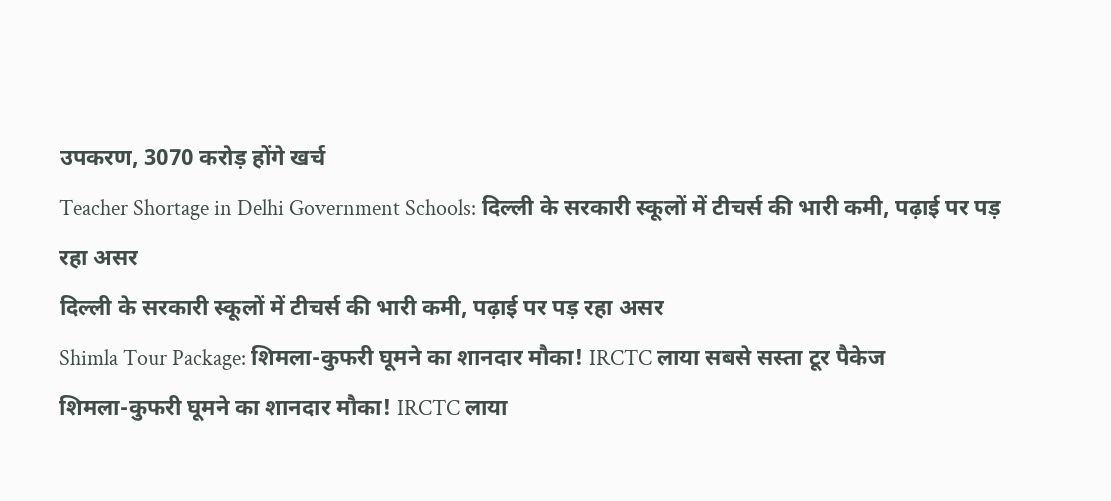उपकरण, 3070 करोड़ होंगे खर्च
Teacher Shortage in Delhi Government Schools: दिल्ली के सरकारी स्कूलों में टीचर्स की भारी कमी, पढ़ाई पर पड़ रहा असर
दिल्ली के सरकारी स्कूलों में टीचर्स की भारी कमी, पढ़ाई पर पड़ रहा असर
Shimla Tour Package: शिमला-कुफरी घूमने का शानदार मौका! IRCTC लाया सबसे सस्ता टूर पैकेज
शिमला-कुफरी घूमने का शानदार मौका! IRCTC लाया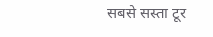सबसे सस्ता टूर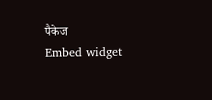पैकेज
Embed widget